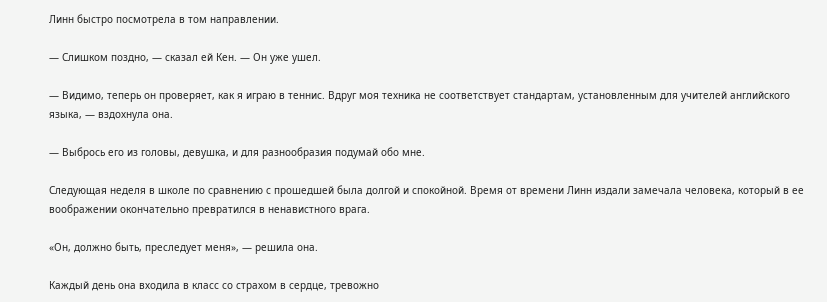Линн быстро посмотрела в том направлении.

— Слишком поздно, — сказал ей Кен. — Он уже ушел.

— Видимо, теперь он проверяет, как я играю в теннис. Вдруг моя техника не соответствует стандартам, установленным для учителей английского языка, — вздохнула она.

— Выбрось его из головы, девушка, и для разнообразия подумай обо мне.

Следующая неделя в школе по сравнению с прошедшей была долгой и спокойной. Время от времени Линн издали замечала человека, который в ее воображении окончательно превратился в ненавистного врага.

«Он, должно быть, преследует меня», — решила она.

Каждый день она входила в класс со страхом в сердце, тревожно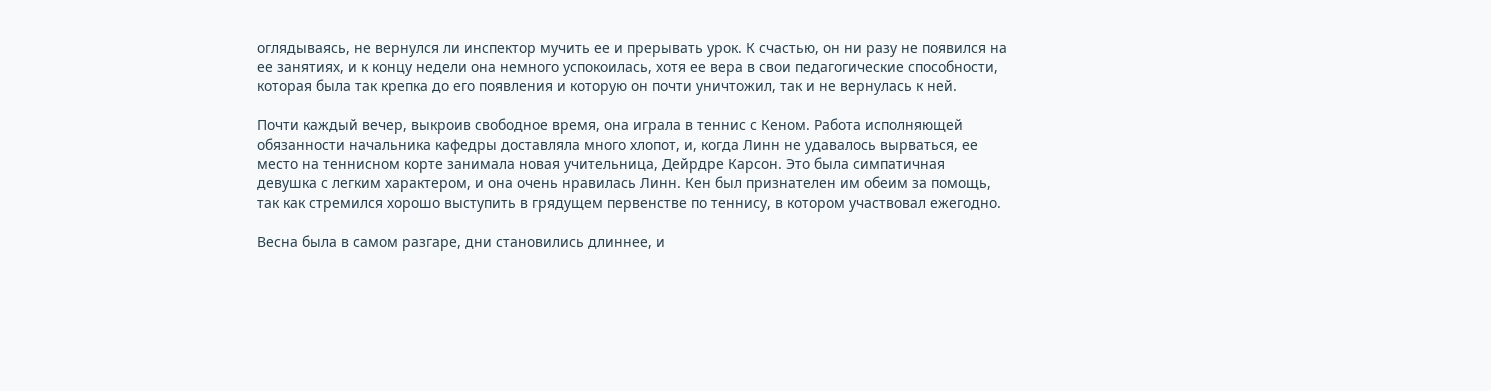оглядываясь, не вернулся ли инспектор мучить ее и прерывать урок. К счастью, он ни разу не появился на ее занятиях, и к концу недели она немного успокоилась, хотя ее вера в свои педагогические способности, которая была так крепка до его появления и которую он почти уничтожил, так и не вернулась к ней.

Почти каждый вечер, выкроив свободное время, она играла в теннис с Кеном. Работа исполняющей обязанности начальника кафедры доставляла много хлопот, и, когда Линн не удавалось вырваться, ее место на теннисном корте занимала новая учительница, Дейрдре Карсон. Это была симпатичная девушка с легким характером, и она очень нравилась Линн. Кен был признателен им обеим за помощь, так как стремился хорошо выступить в грядущем первенстве по теннису, в котором участвовал ежегодно.

Весна была в самом разгаре, дни становились длиннее, и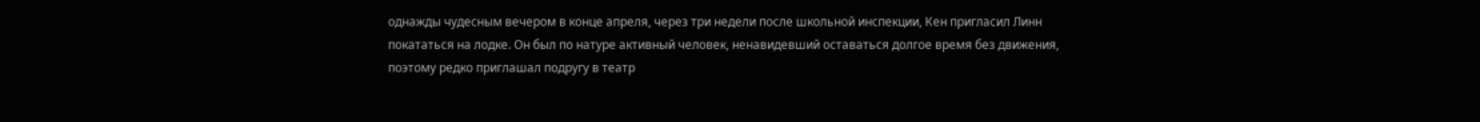однажды чудесным вечером в конце апреля, через три недели после школьной инспекции, Кен пригласил Линн покататься на лодке. Он был по натуре активный человек, ненавидевший оставаться долгое время без движения, поэтому редко приглашал подругу в театр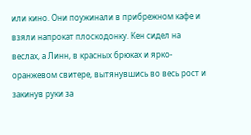или кино. Они поужинали в прибрежном кафе и взяли напрокат плоскодонку. Кен сидел на веслах, а Линн, в красных брюках и ярко-оранжевом свитере, вытянувшись во весь рост и закинув руки за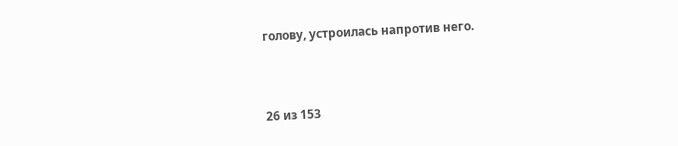голову, устроилась напротив него.



26 из 153